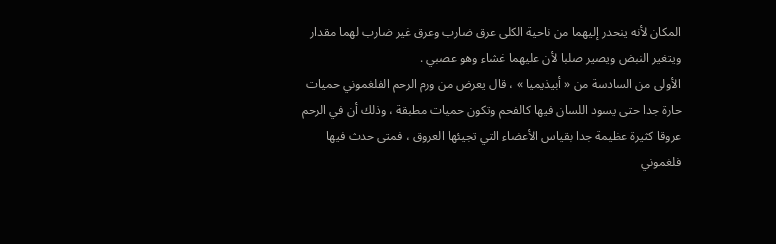المكان لأنه ينحدر إليهما من ناحية الكلى عرق ضارب وعرق غير ضارب لهما مقدار ويتغير النبض ويصير صلبا لأن عليهما غشاء وهو عصبي .
الأولى من السادسة من « أبيذيميا » ، قال يعرض من ورم الرحم الفلغموني حميات حارة جدا حتى يسود اللسان فيها كالفحم وتكون حميات مطبقة ، وذلك أن في الرحم عروقا كثيرة عظيمة جدا بقياس الأعضاء التي تجيئها العروق ، فمتى حدث فيها فلغموني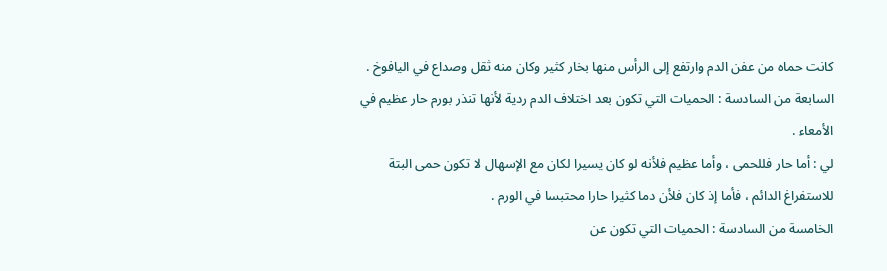كانت حماه من عفن الدم وارتفع إلى الرأس منها بخار كثير وكان منه ثقل وصداع في اليافوخ .
السابعة من السادسة : الحميات التي تكون بعد اختلاف الدم ردية لأنها تنذر بورم حار عظيم في الأمعاء .
لي : أما حار فللحمى ، وأما عظيم فلأنه لو كان يسيرا لكان مع الإسهال لا تكون حمى البتة للاستفراغ الدائم ، فأما إذ كان فلأن دما كثيرا حارا محتبسا في الورم .
الخامسة من السادسة : الحميات التي تكون عن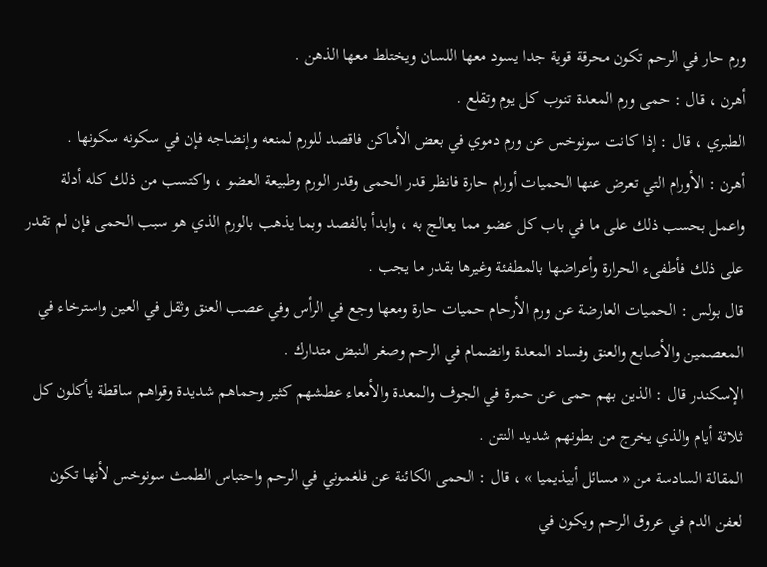ورم حار في الرحم تكون محرقة قوية جدا يسود معها اللسان ويختلط معها الذهن .
أهرن ، قال : حمى ورم المعدة تنوب كل يوم وتقلع .
الطبري ، قال : إذا كانت سونوخس عن ورم دموي في بعض الأماكن فاقصد للورم لمنعه وإنضاجه فإن في سكونه سكونها .
أهرن : الأورام التي تعرض عنها الحميات أورام حارة فانظر قدر الحمى وقدر الورم وطبيعة العضو ، واكتسب من ذلك كله أدلة واعمل بحسب ذلك على ما في باب كل عضو مما يعالج به ، وابدأ بالفصد وبما يذهب بالورم الذي هو سبب الحمى فإن لم تقدر على ذلك فأطفىء الحرارة وأعراضها بالمطفئة وغيرها بقدر ما يجب .
قال بولس : الحميات العارضة عن ورم الأرحام حميات حارة ومعها وجع في الرأس وفي عصب العنق وثقل في العين واسترخاء في المعصمين والأصابع والعنق وفساد المعدة وانضمام في الرحم وصغر النبض متدارك .
الإسكندر قال : الذين بهم حمى عن حمرة في الجوف والمعدة والأمعاء عطشهم كثير وحماهم شديدة وقواهم ساقطة يأكلون كل ثلاثة أيام والذي يخرج من بطونهم شديد النتن .
المقالة السادسة من « مسائل أبيذيميا » ، قال : الحمى الكائنة عن فلغموني في الرحم واحتباس الطمث سونوخس لأنها تكون لعفن الدم في عروق الرحم ويكون في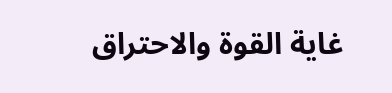غاية القوة والاحتراق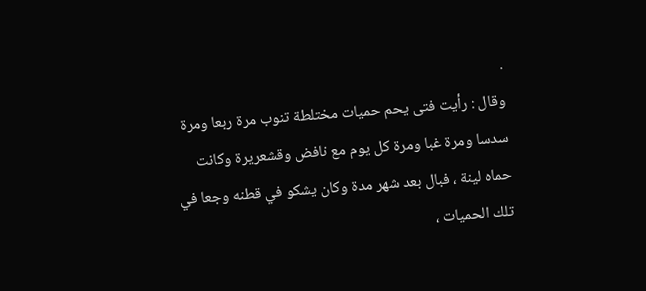.
وقال : رأيت فتى يحم حميات مختلطة تنوب مرة ربعا ومرة سدسا ومرة غبا ومرة كل يوم مع نافض وقشعريرة وكانت حماه لينة ، فبال بعد شهر مدة وكان يشكو في قطنه وجعا في تلك الحميات ،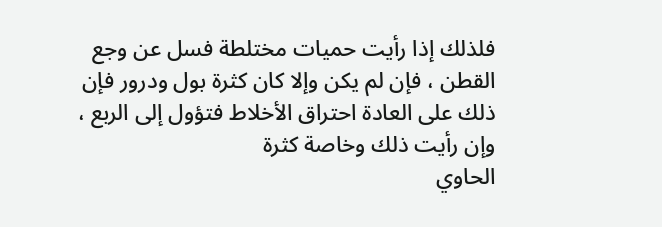فلذلك إذا رأيت حميات مختلطة فسل عن وجع القطن ، فإن لم يكن وإلا كان كثرة بول ودرور فإن ذلك على العادة احتراق الأخلاط فتؤول إلى الربع ، وإن رأيت ذلك وخاصة كثرة
الحاوي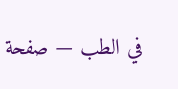في الطب — صفحة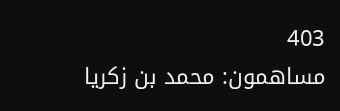403
مساهمون: محمد بن زكريا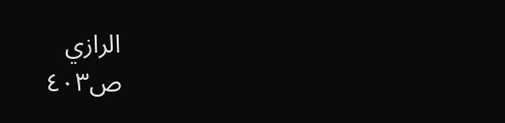الرازي
ص٤٠٣